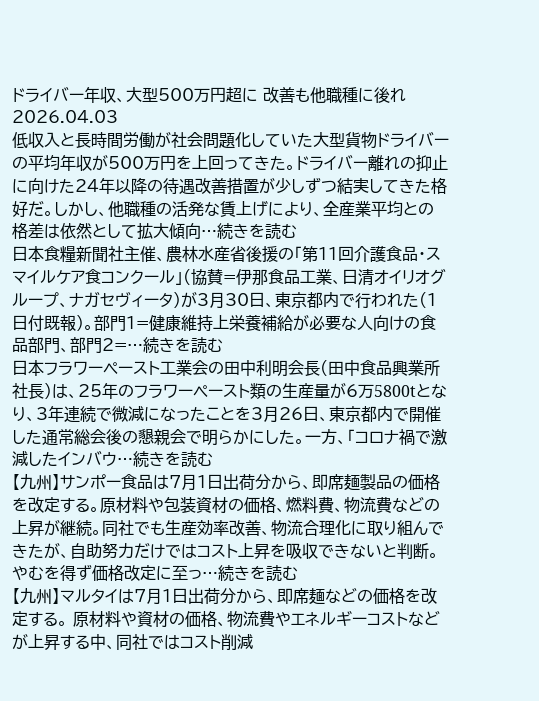ドライバー年収、大型500万円超に 改善も他職種に後れ
2026.04.03
低収入と長時間労働が社会問題化していた大型貨物ドライバーの平均年収が500万円を上回ってきた。ドライバー離れの抑止に向けた24年以降の待遇改善措置が少しずつ結実してきた格好だ。しかし、他職種の活発な賃上げにより、全産業平均との格差は依然として拡大傾向…続きを読む
日本食糧新聞社主催、農林水産省後援の「第11回介護食品・スマイルケア食コンクール」(協賛=伊那食品工業、日清オイリオグループ、ナガセヴィータ)が3月30日、東京都内で行われた(1日付既報)。部門1=健康維持上栄養補給が必要な人向けの食品部門、部門2=…続きを読む
日本フラワーペースト工業会の田中利明会長(田中食品興業所社長)は、25年のフラワーペースト類の生産量が6万5800tとなり、3年連続で微減になったことを3月26日、東京都内で開催した通常総会後の懇親会で明らかにした。一方、「コロナ禍で激減したインバウ…続きを読む
【九州】サンポー食品は7月1日出荷分から、即席麺製品の価格を改定する。原材料や包装資材の価格、燃料費、物流費などの上昇が継続。同社でも生産効率改善、物流合理化に取り組んできたが、自助努力だけではコスト上昇を吸収できないと判断。やむを得ず価格改定に至っ…続きを読む
【九州】マルタイは7月1日出荷分から、即席麺などの価格を改定する。 原材料や資材の価格、物流費やエネルギーコストなどが上昇する中、同社ではコスト削減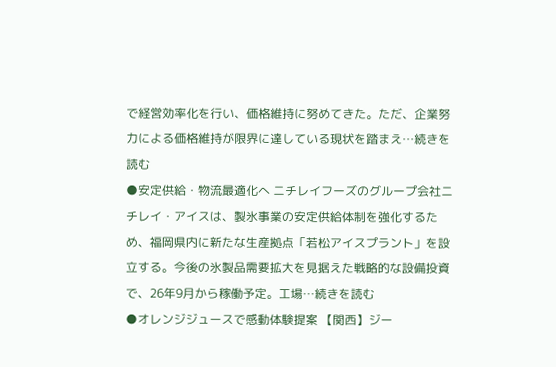で経営効率化を行い、価格維持に努めてきた。ただ、企業努力による価格維持が限界に達している現状を踏まえ…続きを読む
●安定供給・物流最適化へ ニチレイフーズのグループ会社ニチレイ・アイスは、製氷事業の安定供給体制を強化するため、福岡県内に新たな生産拠点「若松アイスプラント」を設立する。今後の氷製品需要拡大を見据えた戦略的な設備投資で、26年9月から稼働予定。工場…続きを読む
●オレンジジュースで感動体験提案 【関西】ジー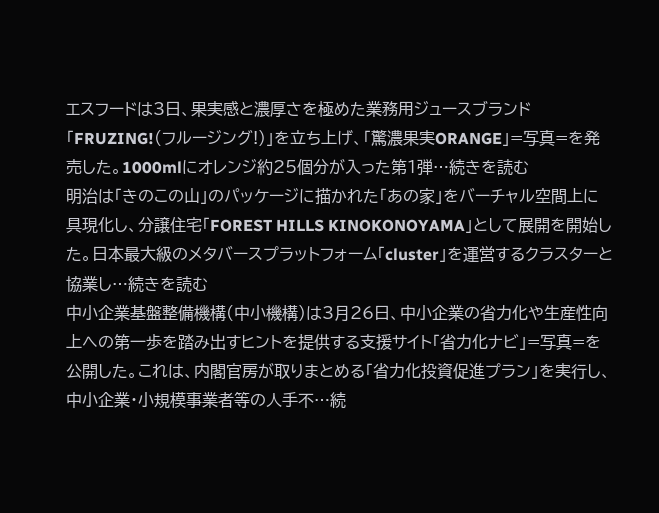エスフードは3日、果実感と濃厚さを極めた業務用ジュースブランド「FRUZING!(フルージング!)」を立ち上げ、「驚濃果実ORANGE」=写真=を発売した。1000mlにオレンジ約25個分が入った第1弾…続きを読む
明治は「きのこの山」のパッケージに描かれた「あの家」をバーチャル空間上に具現化し、分譲住宅「FOREST HILLS KINOKONOYAMA」として展開を開始した。日本最大級のメタバースプラットフォーム「cluster」を運営するクラスターと協業し…続きを読む
中小企業基盤整備機構(中小機構)は3月26日、中小企業の省力化や生産性向上への第一歩を踏み出すヒントを提供する支援サイト「省力化ナビ」=写真=を公開した。これは、内閣官房が取りまとめる「省力化投資促進プラン」を実行し、中小企業・小規模事業者等の人手不…続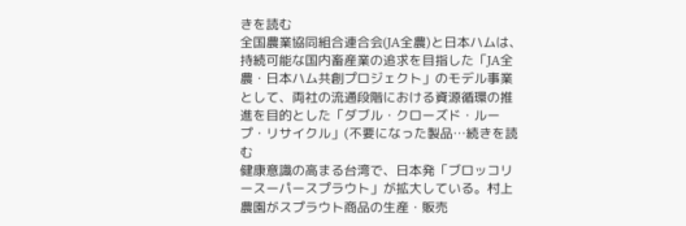きを読む
全国農業協同組合連合会(JA全農)と日本ハムは、持続可能な国内畜産業の追求を目指した「JA全農・日本ハム共創プロジェクト」のモデル事業として、両社の流通段階における資源循環の推進を目的とした「ダブル・クローズド・ループ・リサイクル」(不要になった製品…続きを読む
健康意識の高まる台湾で、日本発「ブロッコリースーパースプラウト」が拡大している。村上農園がスプラウト商品の生産・販売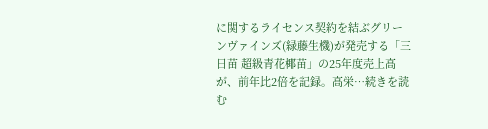に関するライセンス契約を結ぶグリーンヴァインズ(緑藤生機)が発売する「三日苗 超級青花椰苗」の25年度売上高が、前年比2倍を記録。高栄…続きを読む